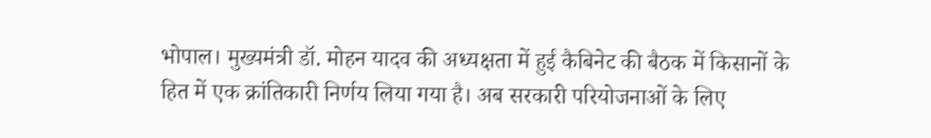भोपाल। मुख्यमंत्री डॉ. मोहन यादव की अध्यक्षता में हुई कैबिनेट की बैठक में किसानों के हित में एक क्रांतिकारी निर्णय लिया गया है। अब सरकारी परियोजनाओं के लिए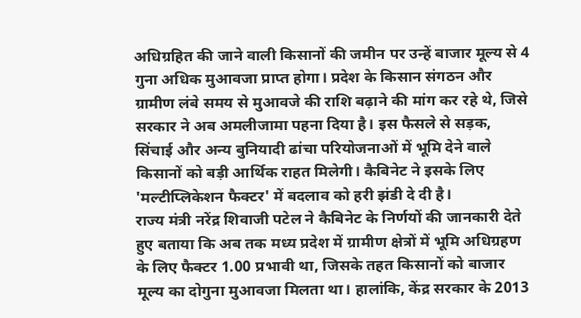अधिग्रहित की जाने वाली किसानों की जमीन पर उन्हें बाजार मूल्य से 4 गुना अधिक मुआवजा प्राप्त होगा। प्रदेश के किसान संगठन और ग्रामीण लंबे समय से मुआवजे की राशि बढ़ाने की मांग कर रहे थे, जिसे सरकार ने अब अमलीजामा पहना दिया है। इस फैसले से सड़क, सिंचाई और अन्य बुनियादी ढांचा परियोजनाओं में भूमि देने वाले किसानों को बड़ी आर्थिक राहत मिलेगी। कैबिनेट ने इसके लिए 'मल्टीप्लिकेशन फैक्टर' में बदलाव को हरी झंडी दे दी है।
राज्य मंत्री नरेंद्र शिवाजी पटेल ने कैबिनेट के निर्णयों की जानकारी देते हुए बताया कि अब तक मध्य प्रदेश में ग्रामीण क्षेत्रों में भूमि अधिग्रहण के लिए फैक्टर 1.00 प्रभावी था, जिसके तहत किसानों को बाजार मूल्य का दोगुना मुआवजा मिलता था। हालांकि, केंद्र सरकार के 2013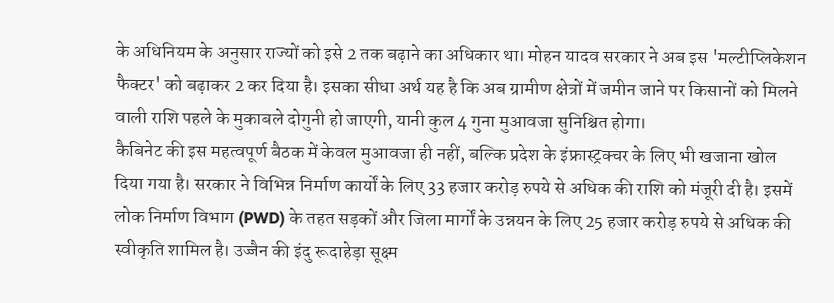के अधिनियम के अनुसार राज्यों को इसे 2 तक बढ़ाने का अधिकार था। मोहन यादव सरकार ने अब इस 'मल्टीप्लिकेशन फैक्टर' को बढ़ाकर 2 कर दिया है। इसका सीधा अर्थ यह है कि अब ग्रामीण क्षेत्रों में जमीन जाने पर किसानों को मिलने वाली राशि पहले के मुकाबले दोगुनी हो जाएगी, यानी कुल 4 गुना मुआवजा सुनिश्चित होगा।
कैबिनेट की इस महत्वपूर्ण बैठक में केवल मुआवजा ही नहीं, बल्कि प्रदेश के इंफ्रास्ट्रक्चर के लिए भी खजाना खोल दिया गया है। सरकार ने विभिन्न निर्माण कार्यों के लिए 33 हजार करोड़ रुपये से अधिक की राशि को मंजूरी दी है। इसमें लोक निर्माण विभाग (PWD) के तहत सड़कों और जिला मार्गों के उन्नयन के लिए 25 हजार करोड़ रुपये से अधिक की स्वीकृति शामिल है। उज्जैन की इंदु रूदाहेड़ा सूक्ष्म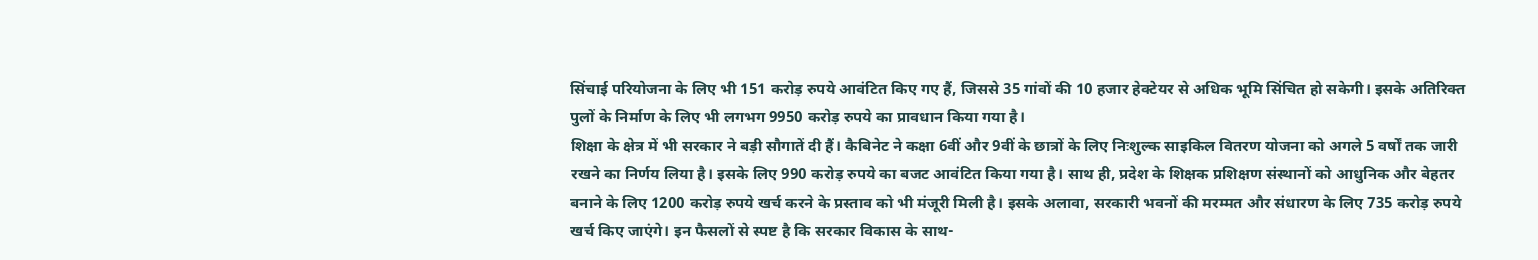सिंचाई परियोजना के लिए भी 151 करोड़ रुपये आवंटित किए गए हैं, जिससे 35 गांवों की 10 हजार हेक्टेयर से अधिक भूमि सिंचित हो सकेगी। इसके अतिरिक्त पुलों के निर्माण के लिए भी लगभग 9950 करोड़ रुपये का प्रावधान किया गया है।
शिक्षा के क्षेत्र में भी सरकार ने बड़ी सौगातें दी हैं। कैबिनेट ने कक्षा 6वीं और 9वीं के छात्रों के लिए निःशुल्क साइकिल वितरण योजना को अगले 5 वर्षों तक जारी रखने का निर्णय लिया है। इसके लिए 990 करोड़ रुपये का बजट आवंटित किया गया है। साथ ही, प्रदेश के शिक्षक प्रशिक्षण संस्थानों को आधुनिक और बेहतर बनाने के लिए 1200 करोड़ रुपये खर्च करने के प्रस्ताव को भी मंजूरी मिली है। इसके अलावा, सरकारी भवनों की मरम्मत और संधारण के लिए 735 करोड़ रुपये खर्च किए जाएंगे। इन फैसलों से स्पष्ट है कि सरकार विकास के साथ-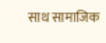साथ सामाजिक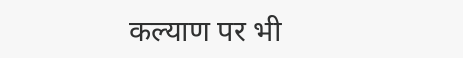कल्याण पर भी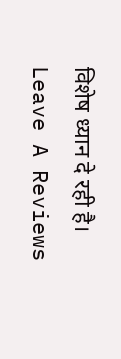विशेष ध्यान दे रही है।
Leave A Reviews